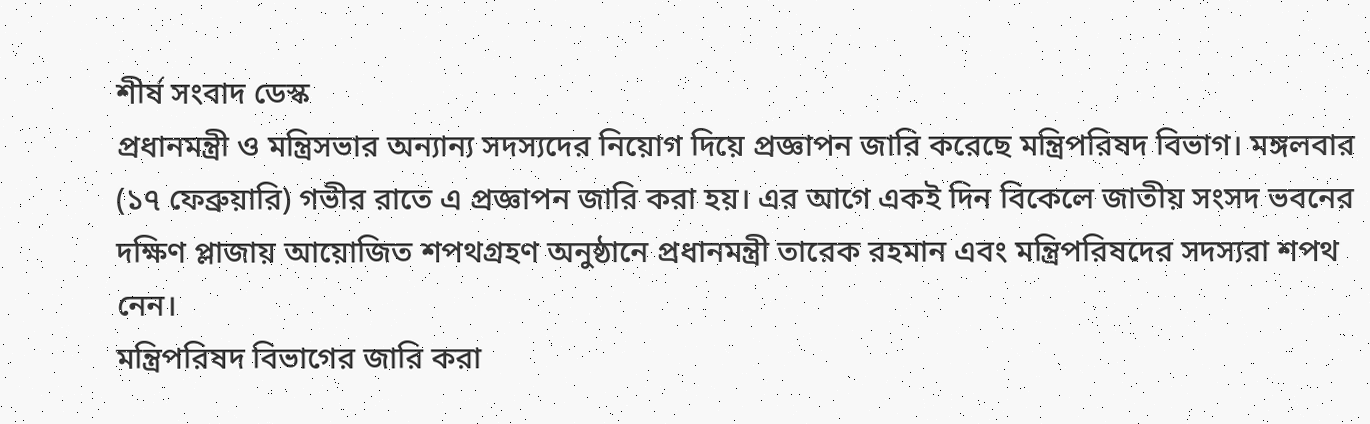শীর্ষ সংবাদ ডেস্ক
প্রধানমন্ত্রী ও মন্ত্রিসভার অন্যান্য সদস্যদের নিয়োগ দিয়ে প্রজ্ঞাপন জারি করেছে মন্ত্রিপরিষদ বিভাগ। মঙ্গলবার (১৭ ফেব্রুয়ারি) গভীর রাতে এ প্রজ্ঞাপন জারি করা হয়। এর আগে একই দিন বিকেলে জাতীয় সংসদ ভবনের দক্ষিণ প্লাজায় আয়োজিত শপথগ্রহণ অনুষ্ঠানে প্রধানমন্ত্রী তারেক রহমান এবং মন্ত্রিপরিষদের সদস্যরা শপথ নেন।
মন্ত্রিপরিষদ বিভাগের জারি করা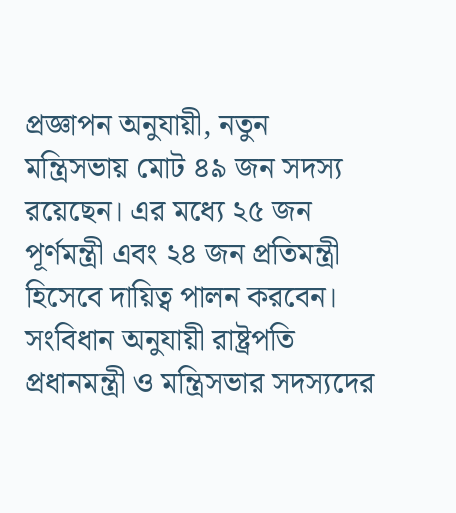প্রজ্ঞাপন অনুযায়ী, নতুন মন্ত্রিসভায় মোট ৪৯ জন সদস্য রয়েছেন। এর মধ্যে ২৫ জন পূর্ণমন্ত্রী এবং ২৪ জন প্রতিমন্ত্রী হিসেবে দায়িত্ব পালন করবেন। সংবিধান অনুযায়ী রাষ্ট্রপতি প্রধানমন্ত্রী ও মন্ত্রিসভার সদস্যদের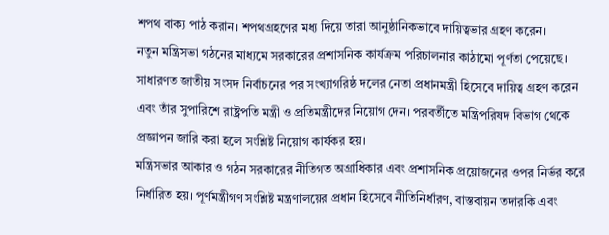শপথ বাক্য পাঠ করান। শপথগ্রহণের মধ্য দিয়ে তারা আনুষ্ঠানিকভাবে দায়িত্বভার গ্রহণ করেন।
নতুন মন্ত্রিসভা গঠনের মাধ্যমে সরকারের প্রশাসনিক কার্যক্রম পরিচালনার কাঠামো পূর্ণতা পেয়েছে। সাধারণত জাতীয় সংসদ নির্বাচনের পর সংখ্যাগরিষ্ঠ দলের নেতা প্রধানমন্ত্রী হিসেবে দায়িত্ব গ্রহণ করেন এবং তাঁর সুপারিশে রাষ্ট্রপতি মন্ত্রী ও প্রতিমন্ত্রীদের নিয়োগ দেন। পরবর্তীতে মন্ত্রিপরিষদ বিভাগ থেকে প্রজ্ঞাপন জারি করা হলে সংশ্লিষ্ট নিয়োগ কার্যকর হয়।
মন্ত্রিসভার আকার ও গঠন সরকারের নীতিগত অগ্রাধিকার এবং প্রশাসনিক প্রয়োজনের ওপর নির্ভর করে নির্ধারিত হয়। পূর্ণমন্ত্রীগণ সংশ্লিষ্ট মন্ত্রণালয়ের প্রধান হিসেবে নীতিনির্ধারণ, বাস্তবায়ন তদারকি এবং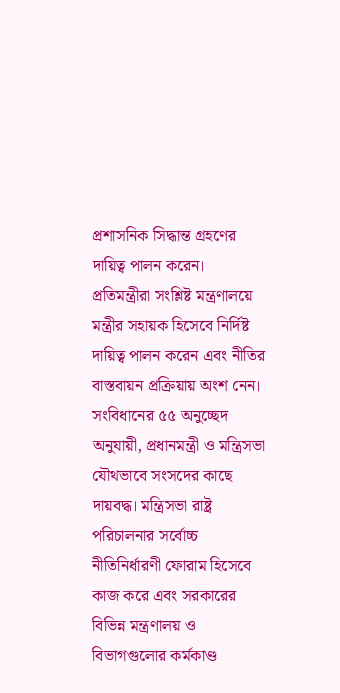প্রশাসনিক সিদ্ধান্ত গ্রহণের দায়িত্ব পালন করেন। প্রতিমন্ত্রীরা সংশ্লিষ্ট মন্ত্রণালয়ে মন্ত্রীর সহায়ক হিসেবে নির্দিষ্ট দায়িত্ব পালন করেন এবং নীতির বাস্তবায়ন প্রক্রিয়ায় অংশ নেন।
সংবিধানের ৫৫ অনুচ্ছেদ অনুযায়ী, প্রধানমন্ত্রী ও মন্ত্রিসভা যৌথভাবে সংসদের কাছে দায়বদ্ধ। মন্ত্রিসভা রাষ্ট্র পরিচালনার সর্বোচ্চ নীতিনির্ধারণী ফোরাম হিসেবে কাজ করে এবং সরকারের বিভিন্ন মন্ত্রণালয় ও বিভাগগুলোর কর্মকাণ্ড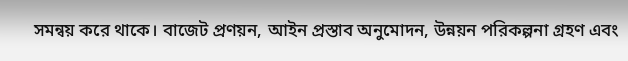সমন্বয় করে থাকে। বাজেট প্রণয়ন, আইন প্রস্তাব অনুমোদন, উন্নয়ন পরিকল্পনা গ্রহণ এবং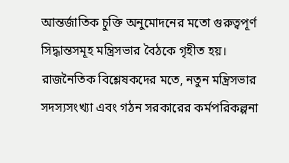আন্তর্জাতিক চুক্তি অনুমোদনের মতো গুরুত্বপূর্ণ সিদ্ধান্তসমূহ মন্ত্রিসভার বৈঠকে গৃহীত হয়।
রাজনৈতিক বিশ্লেষকদের মতে, নতুন মন্ত্রিসভার সদস্যসংখ্যা এবং গঠন সরকারের কর্মপরিকল্পনা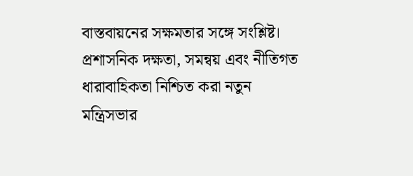বাস্তবায়নের সক্ষমতার সঙ্গে সংশ্লিষ্ট। প্রশাসনিক দক্ষতা, সমন্বয় এবং নীতিগত ধারাবাহিকতা নিশ্চিত করা নতুন মন্ত্রিসভার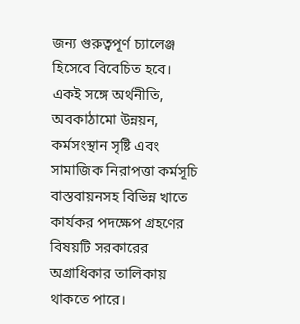জন্য গুরুত্বপূর্ণ চ্যালেঞ্জ হিসেবে বিবেচিত হবে। একই সঙ্গে অর্থনীতি, অবকাঠামো উন্নয়ন, কর্মসংস্থান সৃষ্টি এবং সামাজিক নিরাপত্তা কর্মসূচি বাস্তবায়নসহ বিভিন্ন খাতে কার্যকর পদক্ষেপ গ্রহণের বিষয়টি সরকারের অগ্রাধিকার তালিকায় থাকতে পারে।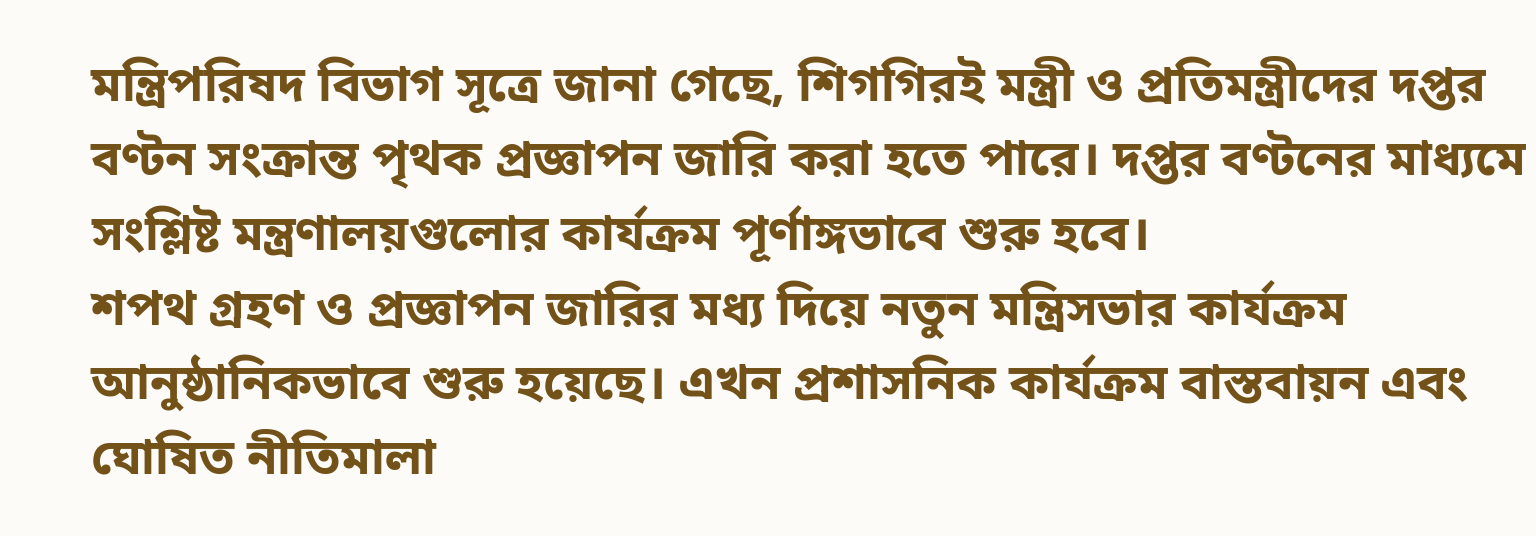মন্ত্রিপরিষদ বিভাগ সূত্রে জানা গেছে, শিগগিরই মন্ত্রী ও প্রতিমন্ত্রীদের দপ্তর বণ্টন সংক্রান্ত পৃথক প্রজ্ঞাপন জারি করা হতে পারে। দপ্তর বণ্টনের মাধ্যমে সংশ্লিষ্ট মন্ত্রণালয়গুলোর কার্যক্রম পূর্ণাঙ্গভাবে শুরু হবে।
শপথ গ্রহণ ও প্রজ্ঞাপন জারির মধ্য দিয়ে নতুন মন্ত্রিসভার কার্যক্রম আনুষ্ঠানিকভাবে শুরু হয়েছে। এখন প্রশাসনিক কার্যক্রম বাস্তবায়ন এবং ঘোষিত নীতিমালা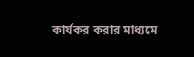কার্যকর করার মাধ্যমে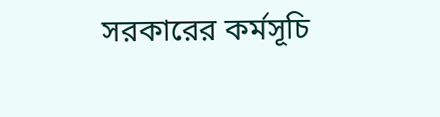সরকারের কর্মসূচি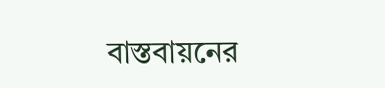বাস্তবায়নের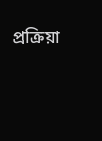প্রক্রিয়া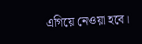এগিয়ে নেওয়া হবে।